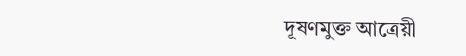দূষণমুক্ত আত্রেয়ী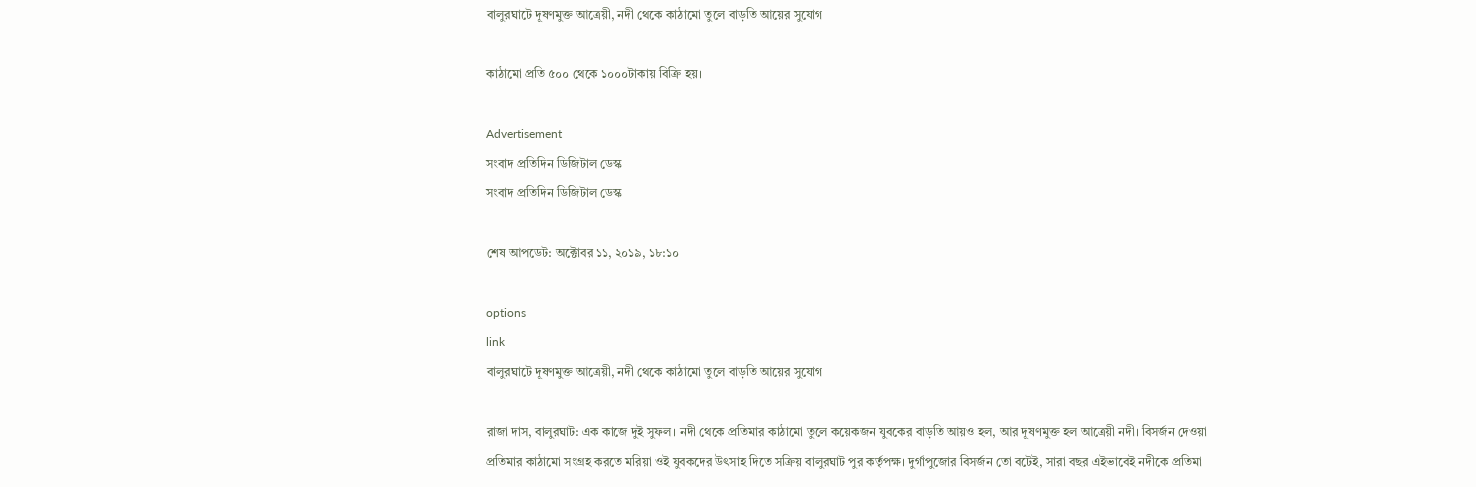বালুরঘাটে দূষণমুক্ত আত্রেয়ী, নদী থেকে কাঠামো তুলে বাড়তি আয়ের সুযোগ

কাঠামো প্রতি ৫০০ থেকে ১০০০টাকায় বিক্রি হয়।

Advertisement
সংবাদ প্রতিদিন ডিজিটাল ডেস্ক
সংবাদ প্রতিদিন ডিজিটাল ডেস্ক

শেষ আপডেট: অক্টোবর ১১, ২০১৯, ১৮:১০

options
link
বালুরঘাটে দূষণমুক্ত আত্রেয়ী, নদী থেকে কাঠামো তুলে বাড়তি আয়ের সুযোগ

রাজা দাস, বালুরঘাট: এক কাজে দুই সুফল। নদী থেকে প্রতিমার কাঠামো তুলে কয়েকজন যুবকের বাড়তি আয়ও হল, আর দূষণমুক্ত হল আত্রেয়ী নদী। বিসর্জন দেওয়া প্রতিমার কাঠামো সংগ্রহ করতে মরিয়া ওই যুবকদের উৎসাহ দিতে সক্রিয় বালুরঘাট পুর কর্তৃপক্ষ। দুর্গাপুজোর বিসর্জন তো বটেই, সারা বছর এইভাবেই নদীকে প্রতিমা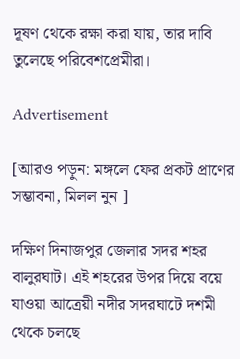দূষণ থেকে রক্ষা করা যায়, তার দাবি তুলেছে পরিবেশপ্রেমীরা।

Advertisement

[আরও পড়ুন: মঙ্গলে ফের প্রকট প্রাণের সম্ভাবনা, মিলল নুন ]

দক্ষিণ দিনাজপুর জেলার সদর শহর বালুরঘাট। এই শহরের উপর দিয়ে বয়ে যাওয়া আত্রেয়ী নদীর সদরঘাটে দশমী থেকে চলছে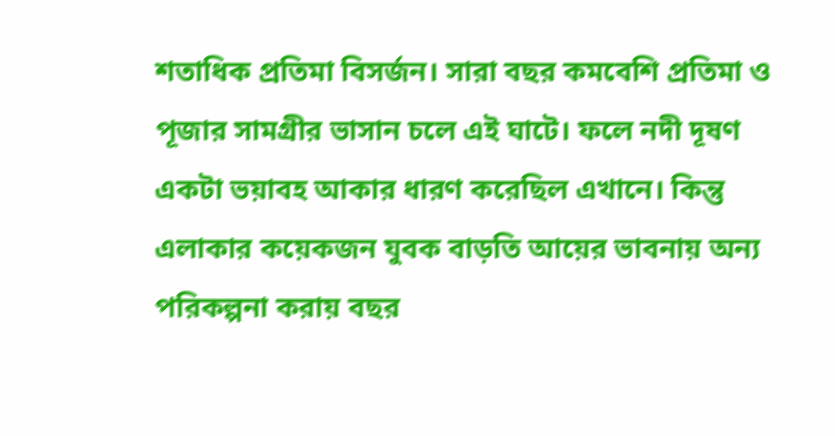শতাধিক প্রতিমা বিসর্জন। সারা বছর কমবেশি প্রতিমা ও পূজার সামগ্রীর ভাসান চলে এই ঘাটে। ফলে নদী দূষণ একটা ভয়াবহ আকার ধারণ করেছিল এখানে। কিন্তু এলাকার কয়েকজন যুবক বাড়তি আয়ের ভাবনায় অন্য পরিকল্পনা করায় বছর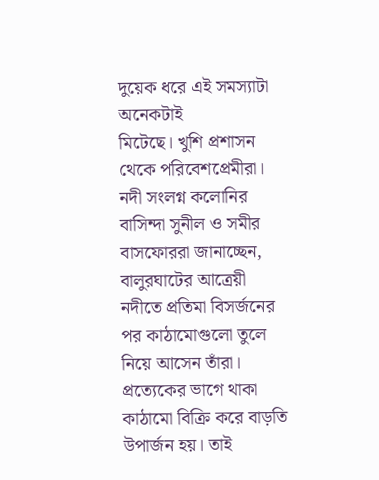দুয়েক ধরে এই সমস্যাটা অনেকটাই
মিটেছে। খুশি প্রশাসন থেকে পরিবেশপ্রেমীরা।
নদী সংলগ্ন কলোনির বাসিন্দা সুনীল ও সমীর বাসফোররা জানাচ্ছেন, বালুরঘাটের আত্রেয়ী নদীতে প্রতিমা বিসর্জনের পর কাঠামোগুলো তুলে নিয়ে আসেন তাঁরা। প্রত্যেকের ভাগে থাকা কাঠামো বিক্রি করে বাড়তি উপার্জন হয়। তাই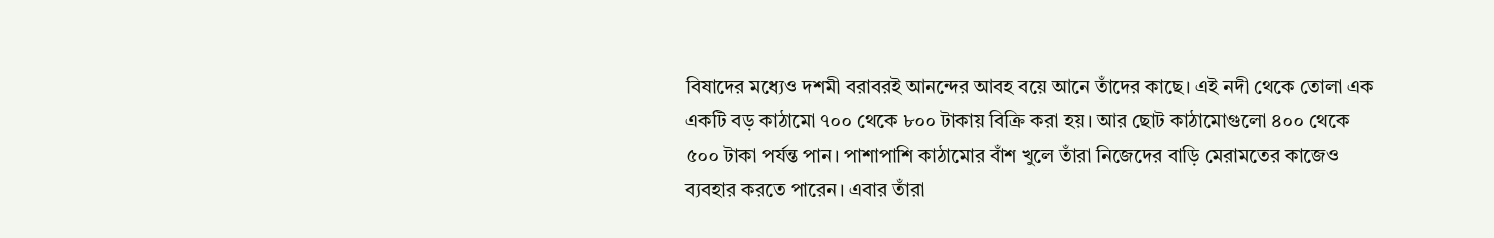বিষাদের মধ্যেও দশমী বরাবরই আনন্দের আবহ বয়ে আনে তাঁদের কাছে। এই নদী থেকে তোলা এক একটি বড় কাঠামো ৭০০ থেকে ৮০০ টাকায় বিক্রি করা হয়। আর ছোট কাঠামোগুলো ৪০০ থেকে ৫০০ টাকা পর্যন্ত পান। পাশাপাশি কাঠামোর বাঁশ খুলে তাঁরা নিজেদের বাড়ি মেরামতের কাজেও ব্যবহার করতে পারেন। এবার তাঁরা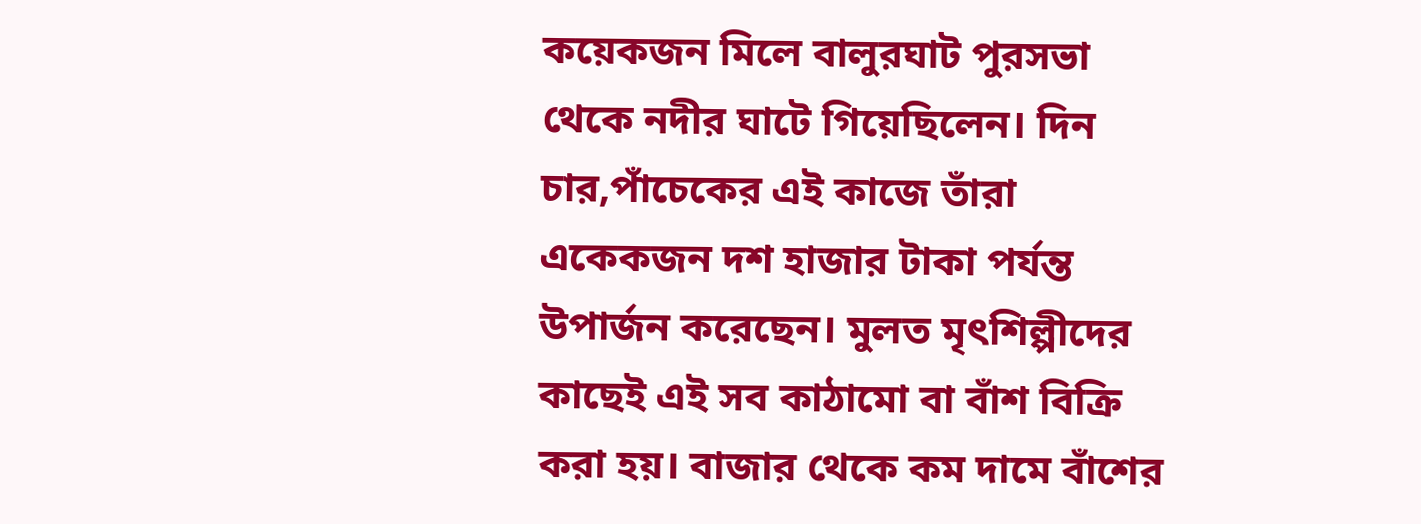কয়েকজন মিলে বালুরঘাট পুরসভা থেকে নদীর ঘাটে গিয়েছিলেন। দিন চার,পাঁচেকের এই কাজে তাঁরা একেকজন দশ হাজার টাকা পর্যন্ত উপার্জন করেছেন। মুলত মৃৎশিল্পীদের কাছেই এই সব কাঠামো বা বাঁশ বিক্রি করা হয়। বাজার থেকে কম দামে বাঁশের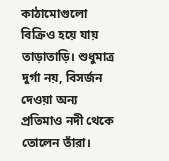কাঠামোগুলো বিক্রিও হয়ে যায় তাড়াতাড়ি। শুধুমাত্র দুর্গা নয়, বিসর্জন দেওয়া অন্য প্রতিমাও নদী থেকে তোলেন তাঁরা।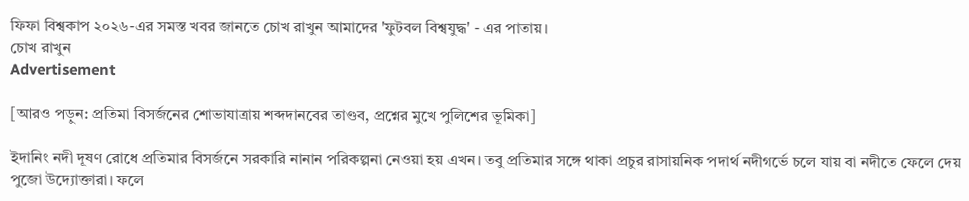ফিফা বিশ্বকাপ ২০২৬-এর সমস্ত খবর জানতে চোখ রাখুন আমাদের 'ফুটবল বিশ্বযুদ্ধ' - এর পাতায়।
চোখ রাখুন
Advertisement

[আরও পড়ুন: প্রতিমা বিসর্জনের শোভাযাত্রায় শব্দদানবের তাণ্ডব, প্রশ্নের মুখে পুলিশের ভূমিকা]

ইদানিং নদী দূষণ রোধে প্রতিমার বিসর্জনে সরকারি নানান পরিকল্পনা নেওয়া হয় এখন। তবু প্রতিমার সঙ্গে থাকা প্রচুর রাসায়নিক পদার্থ নদীগর্ভে চলে যায় বা নদীতে ফেলে দেয় পুজো উদ্যোক্তারা। ফলে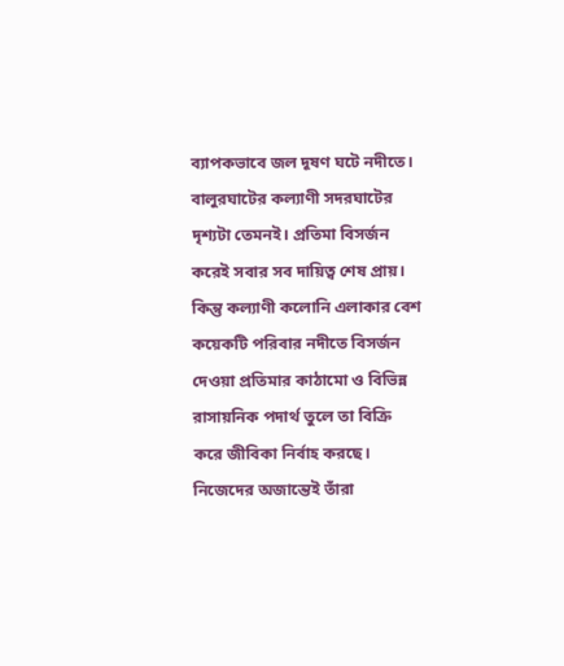ব্যাপকভাবে জল দূষণ ঘটে নদীতে। বালুরঘাটের কল্যাণী সদরঘাটের দৃশ্যটা তেমনই। প্রতিমা বিসর্জন করেই সবার সব দায়িত্ব শেষ প্রায়। কিন্তু কল্যাণী কলোনি এলাকার বেশ কয়েকটি পরিবার নদীতে বিসর্জন
দেওয়া প্রতিমার কাঠামো ও বিভিন্ন রাসায়নিক পদার্থ তুলে তা বিক্রি করে জীবিকা নির্বাহ করছে। নিজেদের অজান্তেই তাঁরা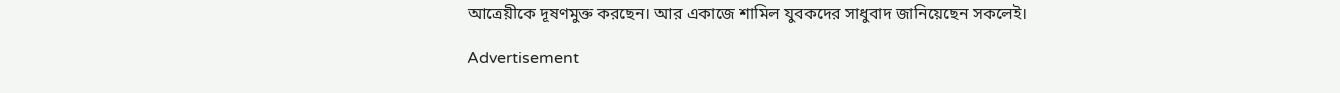আত্রেয়ীকে দূষণমুক্ত করছেন। আর একাজে শামিল যুবকদের সাধুবাদ জানিয়েছেন সকলেই।

Advertisement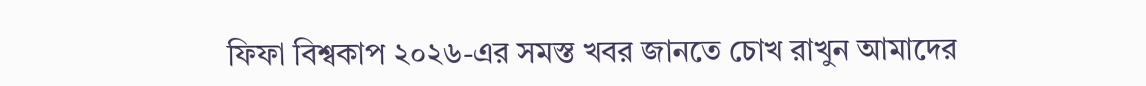ফিফা বিশ্বকাপ ২০২৬-এর সমস্ত খবর জানতে চোখ রাখুন আমাদের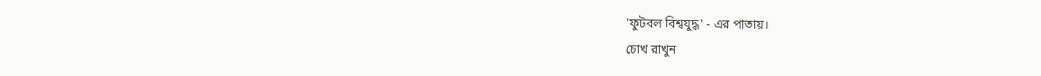'ফুটবল বিশ্বযুদ্ধ' - এর পাতায়।
চোখ রাখুন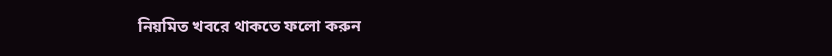নিয়মিত খবরে থাকতে ফলো করুন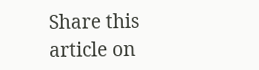Share this article on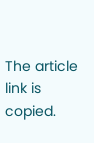The article link is copied.